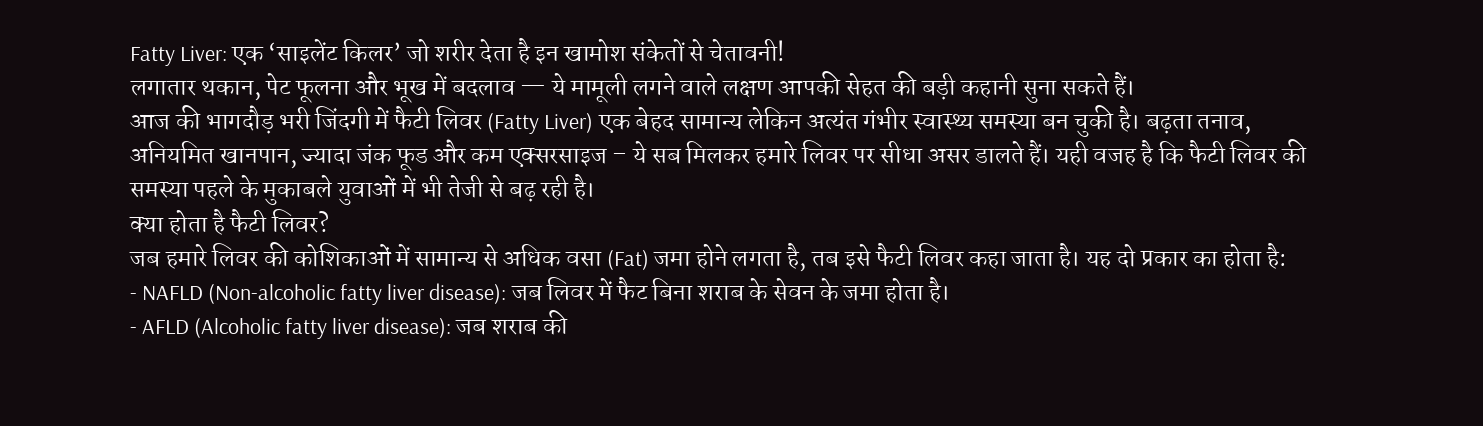Fatty Liver: एक ‘साइलेंट किलर’ जो शरीर देता है इन खामोश संकेतों से चेतावनी!
लगातार थकान, पेट फूलना और भूख में बदलाव — ये मामूली लगने वाले लक्षण आपकी सेहत की बड़ी कहानी सुना सकते हैं।
आज की भागदौड़ भरी जिंदगी में फैटी लिवर (Fatty Liver) एक बेहद सामान्य लेकिन अत्यंत गंभीर स्वास्थ्य समस्या बन चुकी है। बढ़ता तनाव, अनियमित खानपान, ज्यादा जंक फूड और कम एक्सरसाइज – ये सब मिलकर हमारे लिवर पर सीधा असर डालते हैं। यही वजह है कि फैटी लिवर की समस्या पहले के मुकाबले युवाओं में भी तेजी से बढ़ रही है।
क्या होता है फैटी लिवर?
जब हमारे लिवर की कोशिकाओं में सामान्य से अधिक वसा (Fat) जमा होने लगता है, तब इसे फैटी लिवर कहा जाता है। यह दो प्रकार का होता है:
- NAFLD (Non-alcoholic fatty liver disease): जब लिवर में फैट बिना शराब के सेवन के जमा होता है।
- AFLD (Alcoholic fatty liver disease): जब शराब की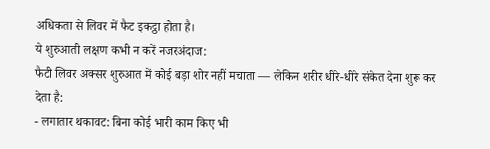अधिकता से लिवर में फैट इकट्ठा होता है।
ये शुरुआती लक्षण कभी न करें नजरअंदाज:
फैटी लिवर अक्सर शुरुआत में कोई बड़ा शोर नहीं मचाता — लेकिन शरीर धीरे-धीरे संकेत देना शुरू कर देता है:
- लगातार थकावट: बिना कोई भारी काम किए भी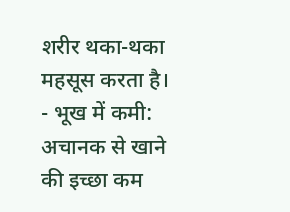शरीर थका-थका महसूस करता है।
- भूख में कमी: अचानक से खाने की इच्छा कम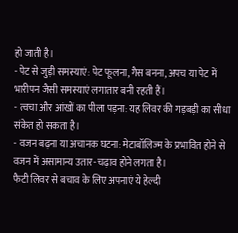हो जाती है।
- पेट से जुड़ी समस्याएं: पेट फूलना, गैस बनना, अपच या पेट में भारीपन जैसी समस्याएं लगातार बनी रहती हैं।
- त्वचा और आंखों का पीला पड़ना: यह लिवर की गड़बड़ी का सीधा संकेत हो सकता है।
- वजन बढ़ना या अचानक घटना: मेटाबॉलिज्म के प्रभावित होने से वजन में असामान्य उतार-चढ़ाव होने लगता है।
फैटी लिवर से बचाव के लिए अपनाएं ये हेल्दी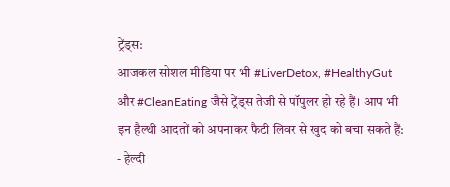ट्रेंड्स:
आजकल सोशल मीडिया पर भी #LiverDetox, #HealthyGut और #CleanEating जैसे ट्रेंड्स तेजी से पॉपुलर हो रहे हैं। आप भी इन हैल्थी आदतों को अपनाकर फैटी लिवर से खुद को बचा सकते हैं:
- हेल्दी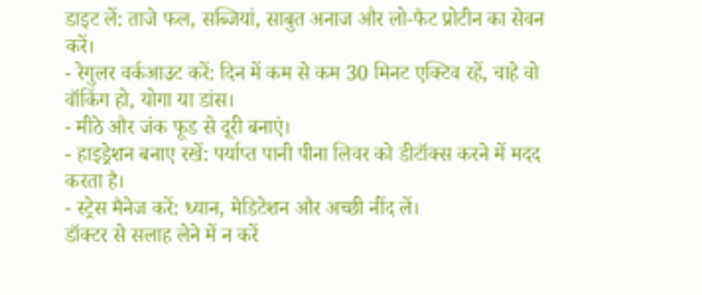डाइट लें: ताजे फल, सब्जियां, साबुत अनाज और लो-फैट प्रोटीन का सेवन करें।
- रेगुलर वर्कआउट करें: दिन में कम से कम 30 मिनट एक्टिव रहें, चाहे वो वॉकिंग हो, योगा या डांस।
- मीठे और जंक फूड से दूरी बनाएं।
- हाइड्रेशन बनाए रखें: पर्याप्त पानी पीना लिवर को डीटॉक्स करने में मदद करता है।
- स्ट्रेस मैनेज करें: ध्यान, मेडिटेशन और अच्छी नींद लें।
डॉक्टर से सलाह लेने में न करें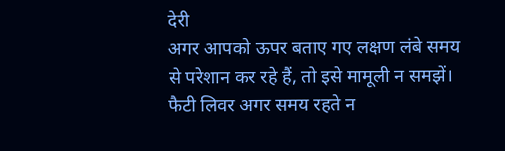देरी
अगर आपको ऊपर बताए गए लक्षण लंबे समय से परेशान कर रहे हैं, तो इसे मामूली न समझें। फैटी लिवर अगर समय रहते न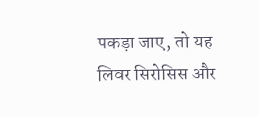पकड़ा जाए, तो यह लिवर सिरोसिस और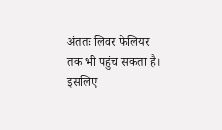अंततः लिवर फेलियर तक भी पहुंच सकता है। इसलिए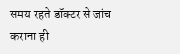समय रहते डॉक्टर से जांच कराना ही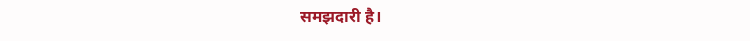समझदारी है।